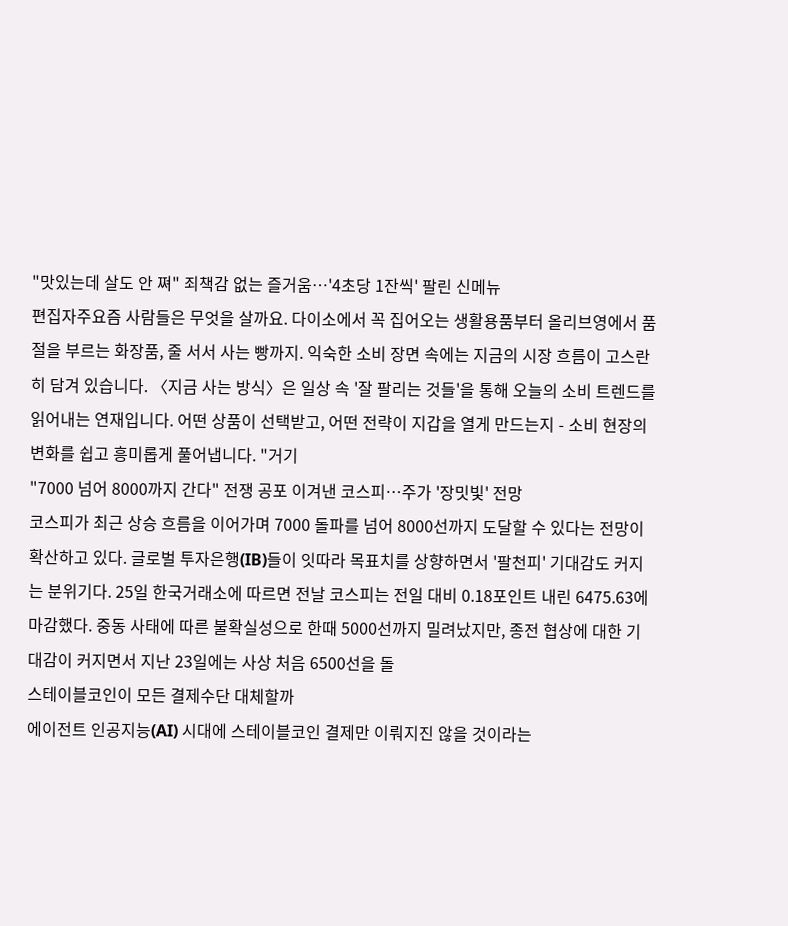"맛있는데 살도 안 쪄" 죄책감 없는 즐거움…'4초당 1잔씩' 팔린 신메뉴
편집자주요즘 사람들은 무엇을 살까요. 다이소에서 꼭 집어오는 생활용품부터 올리브영에서 품절을 부르는 화장품, 줄 서서 사는 빵까지. 익숙한 소비 장면 속에는 지금의 시장 흐름이 고스란히 담겨 있습니다. 〈지금 사는 방식〉은 일상 속 '잘 팔리는 것들'을 통해 오늘의 소비 트렌드를 읽어내는 연재입니다. 어떤 상품이 선택받고, 어떤 전략이 지갑을 열게 만드는지 - 소비 현장의 변화를 쉽고 흥미롭게 풀어냅니다. "거기
"7000 넘어 8000까지 간다" 전쟁 공포 이겨낸 코스피…주가 '장밋빛' 전망
코스피가 최근 상승 흐름을 이어가며 7000 돌파를 넘어 8000선까지 도달할 수 있다는 전망이 확산하고 있다. 글로벌 투자은행(IB)들이 잇따라 목표치를 상향하면서 '팔천피' 기대감도 커지는 분위기다. 25일 한국거래소에 따르면 전날 코스피는 전일 대비 0.18포인트 내린 6475.63에 마감했다. 중동 사태에 따른 불확실성으로 한때 5000선까지 밀려났지만, 종전 협상에 대한 기대감이 커지면서 지난 23일에는 사상 처음 6500선을 돌
스테이블코인이 모든 결제수단 대체할까
에이전트 인공지능(AI) 시대에 스테이블코인 결제만 이뤄지진 않을 것이라는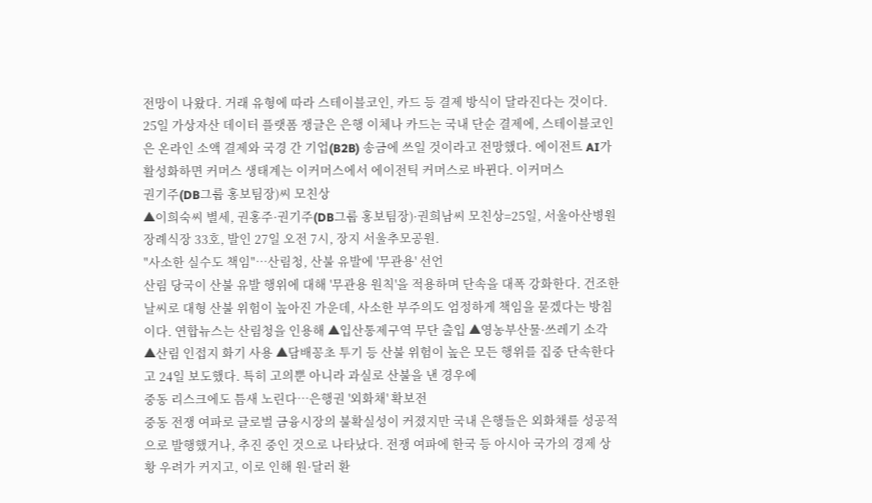전망이 나왔다. 거래 유형에 따라 스테이블코인, 카드 등 결제 방식이 달라진다는 것이다. 25일 가상자산 데이터 플랫폼 쟁글은 은행 이체나 카드는 국내 단순 결제에, 스테이블코인은 온라인 소액 결제와 국경 간 기업(B2B) 송금에 쓰일 것이라고 전망했다. 에이전트 AI가 활성화하면 커머스 생태계는 이커머스에서 에이전틱 커머스로 바뀐다. 이커머스
권기주(DB그룹 홍보팀장)씨 모친상
▲이희숙씨 별세, 권홍주·권기주(DB그룹 홍보팀장)·권희남씨 모친상=25일, 서울아산병원장례식장 33호, 발인 27일 오전 7시, 장지 서울추모공원.
"사소한 실수도 책임"…산림청, 산불 유발에 '무관용' 선언
산림 당국이 산불 유발 행위에 대해 '무관용 원칙'을 적용하며 단속을 대폭 강화한다. 건조한 날씨로 대형 산불 위험이 높아진 가운데, 사소한 부주의도 엄정하게 책임을 묻겠다는 방침이다. 연합뉴스는 산림청을 인용해 ▲입산통제구역 무단 출입 ▲영농부산물·쓰레기 소각 ▲산림 인접지 화기 사용 ▲담배꽁초 투기 등 산불 위험이 높은 모든 행위를 집중 단속한다고 24일 보도했다. 특히 고의뿐 아니라 과실로 산불을 낸 경우에
중동 리스크에도 틈새 노린다…은행권 '외화채' 확보전
중동 전쟁 여파로 글로벌 금융시장의 불확실성이 커졌지만 국내 은행들은 외화채를 성공적으로 발행했거나, 추진 중인 것으로 나타났다. 전쟁 여파에 한국 등 아시아 국가의 경제 상황 우려가 커지고, 이로 인해 원·달러 환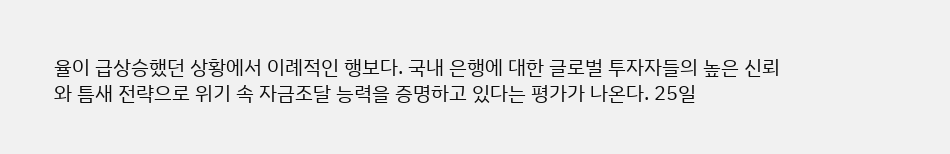율이 급상승했던 상황에서 이례적인 행보다. 국내 은행에 대한 글로벌 투자자들의 높은 신뢰와 틈새 전략으로 위기 속 자금조달 능력을 증명하고 있다는 평가가 나온다. 25일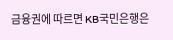금융권에 따르면 KB국민은행은